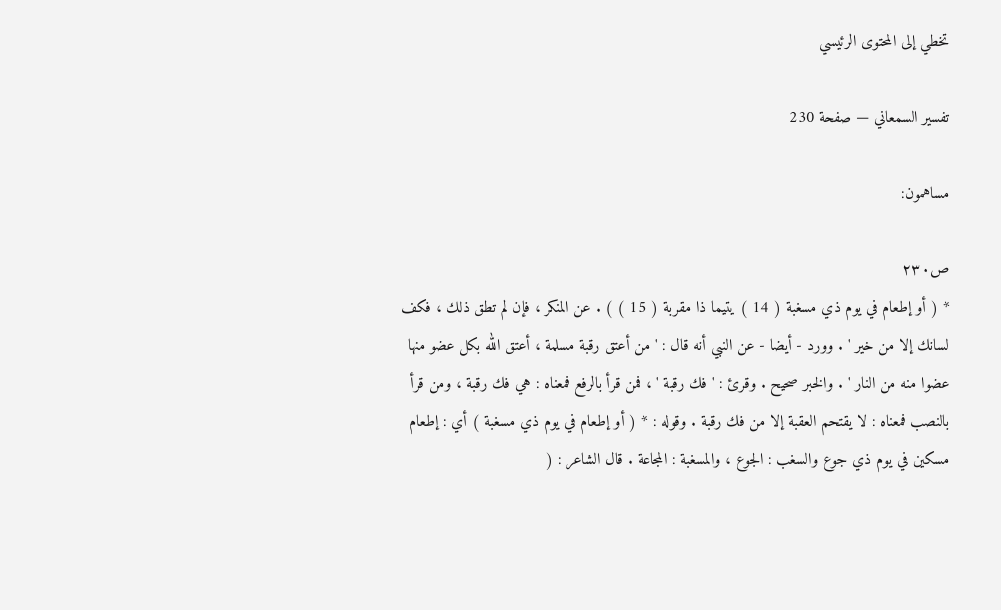تخطي إلى المحتوى الرئيسي

تفسير السمعاني — صفحة 230

مساهمون:

ص٢٣٠
* ( أو إطعام في يوم ذي مسغبة ( 14 ) يتيما ذا مقربة ( 15 ) ) . عن المنكر ، فإن لم تطق ذلك ، فكف لسانك إلا من خير ' . وورد - أيضا - عن النبي أنه قال : ' من أعتق رقبة مسلمة ، أعتق الله بكل عضو منها عضوا منه من النار ' . والخبر صحيح . وقرئ : ' فك رقبة ' ، فمن قرأ بالرفع فمعناه : هي فك رقبة ، ومن قرأ بالنصب فمعناه : لا يقتحم العقبة إلا من فك رقبة . وقوله : * ( أو إطعام في يوم ذي مسغبة ) أي : إطعام مسكين في يوم ذي جوع والسغب : الجوع ، والمسغبة : المجاعة . قال الشاعر : (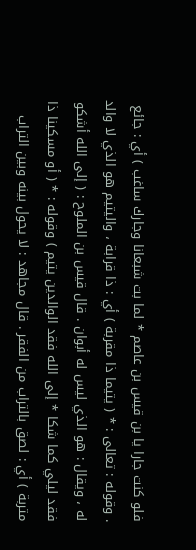فلو كنت جارا يا بن قيس بن عاصم * لما بت شبعانا وجارك ساغب ) أي : جائع . وقوله : تعالى : * ( يتيما ذا مقربة ) أي : ذا قرابة ، واليتيم هو الذي لا والد له ، ويقال : هو الذي ليس له أبوان . قال قيس بن الملوح : ( إلى الله أشكو فقد ليلي كما شكا * إلى الله فقد الوالدين يتيم ) وقوله : * ( أو مسكينا ذا متربة ) أي : لصق بالتراب من الفقر . قال مجاهد : لا يحول بينه وبين التراب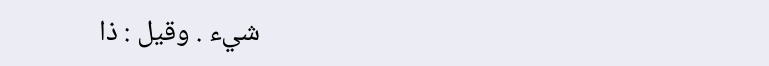شيء . وقيل : ذا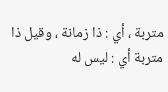متربة ، أي : ذا زمانة ، وقيل ذا متربة أي : ليس له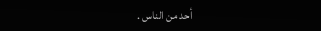أحد من الناس .